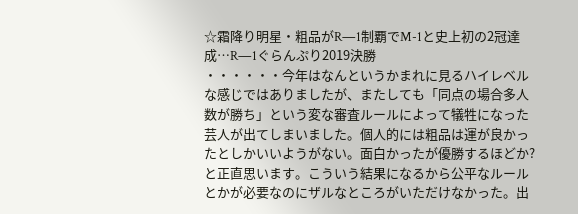☆霜降り明星・粗品がR―1制覇でM-1と史上初の2冠達成…R―1ぐらんぷり2019決勝
・・・・・・今年はなんというかまれに見るハイレベルな感じではありましたが、またしても「同点の場合多人数が勝ち」という変な審査ルールによって犠牲になった芸人が出てしまいました。個人的には粗品は運が良かったとしかいいようがない。面白かったが優勝するほどか?と正直思います。こういう結果になるから公平なルールとかが必要なのにザルなところがいただけなかった。出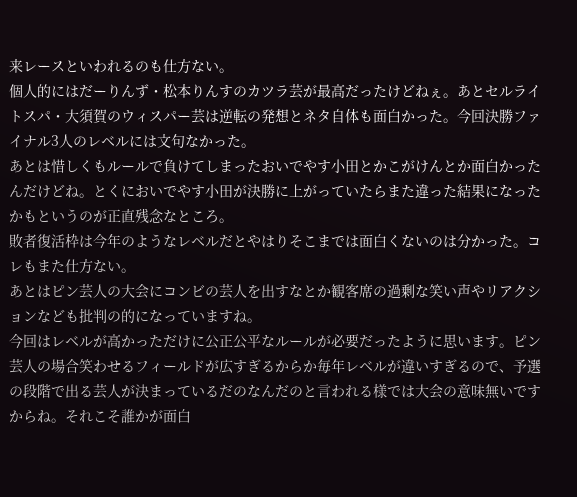来レースといわれるのも仕方ない。
個人的にはだーりんず・松本りんすのカツラ芸が最高だったけどねぇ。あとセルライトスパ・大須賀のウィスパー芸は逆転の発想とネタ自体も面白かった。今回決勝ファイナル3人のレベルには文句なかった。
あとは惜しくもルールで負けてしまったおいでやす小田とかこがけんとか面白かったんだけどね。とくにおいでやす小田が決勝に上がっていたらまた違った結果になったかもというのが正直残念なところ。
敗者復活枠は今年のようなレベルだとやはりそこまでは面白くないのは分かった。コレもまた仕方ない。
あとはピン芸人の大会にコンビの芸人を出すなとか観客席の過剰な笑い声やリアクションなども批判の的になっていますね。
今回はレベルが高かっただけに公正公平なルールが必要だったように思います。ピン芸人の場合笑わせるフィールドが広すぎるからか毎年レベルが違いすぎるので、予選の段階で出る芸人が決まっているだのなんだのと言われる様では大会の意味無いですからね。それこそ誰かが面白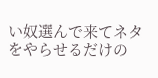い奴選んで来てネタをやらせるだけの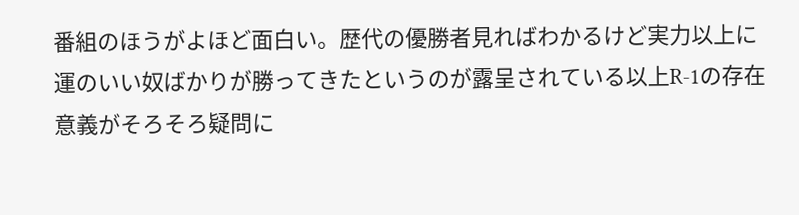番組のほうがよほど面白い。歴代の優勝者見ればわかるけど実力以上に運のいい奴ばかりが勝ってきたというのが露呈されている以上R-1の存在意義がそろそろ疑問に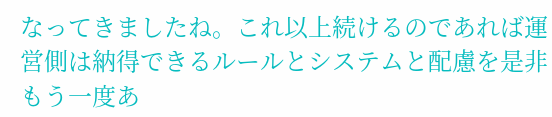なってきましたね。これ以上続けるのであれば運営側は納得できるルールとシステムと配慮を是非もう一度あ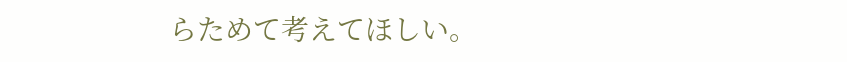らためて考えてほしい。